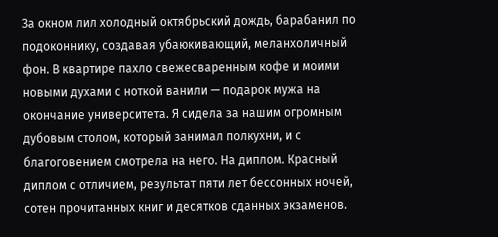За окном лил холодный октябрьский дождь, барабанил по подоконнику, создавая убаюкивающий, меланхоличный фон. В квартире пахло свежесваренным кофе и моими новыми духами с ноткой ванили — подарок мужа на окончание университета. Я сидела за нашим огромным дубовым столом, который занимал полкухни, и с благоговением смотрела на него. На диплом. Красный диплом с отличием, результат пяти лет бессонных ночей, сотен прочитанных книг и десятков сданных экзаменов.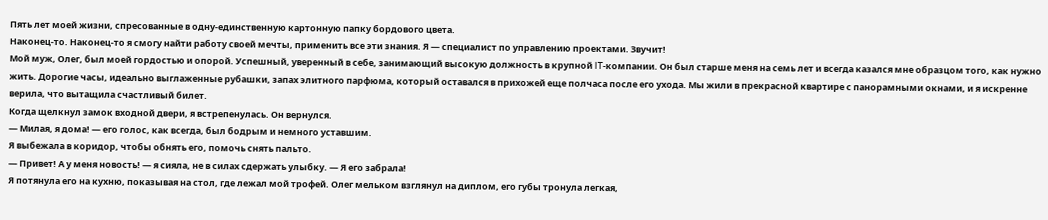Пять лет моей жизни, спресованные в одну-единственную картонную папку бордового цвета.
Наконец-то. Наконец-то я смогу найти работу своей мечты, применить все эти знания. Я — специалист по управлению проектами. Звучит!
Мой муж, Олег, был моей гордостью и опорой. Успешный, уверенный в себе, занимающий высокую должность в крупной IT-компании. Он был старше меня на семь лет и всегда казался мне образцом того, как нужно жить. Дорогие часы, идеально выглаженные рубашки, запах элитного парфюма, который оставался в прихожей еще полчаса после его ухода. Мы жили в прекрасной квартире с панорамными окнами, и я искренне верила, что вытащила счастливый билет.
Когда щелкнул замок входной двери, я встрепенулась. Он вернулся.
— Милая, я дома! — его голос, как всегда, был бодрым и немного уставшим.
Я выбежала в коридор, чтобы обнять его, помочь снять пальто.
— Привет! А у меня новость! — я сияла, не в силах сдержать улыбку. — Я его забрала!
Я потянула его на кухню, показывая на стол, где лежал мой трофей. Олег мельком взглянул на диплом, его губы тронула легкая,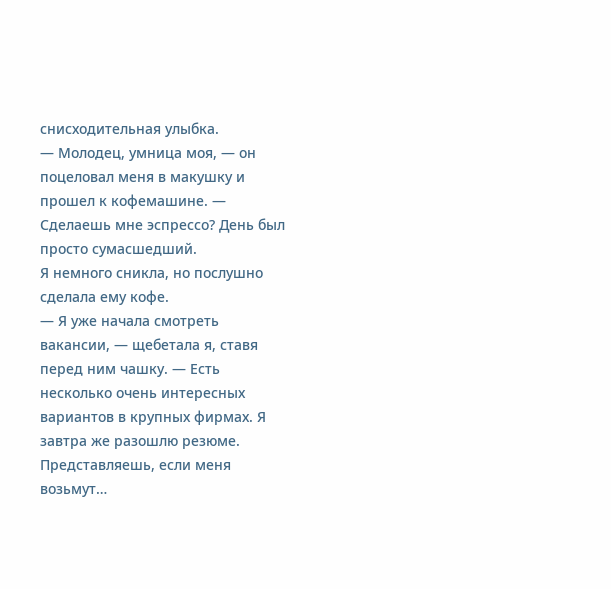снисходительная улыбка.
— Молодец, умница моя, — он поцеловал меня в макушку и прошел к кофемашине. — Сделаешь мне эспрессо? День был просто сумасшедший.
Я немного сникла, но послушно сделала ему кофе.
— Я уже начала смотреть вакансии, — щебетала я, ставя перед ним чашку. — Есть несколько очень интересных вариантов в крупных фирмах. Я завтра же разошлю резюме. Представляешь, если меня возьмут…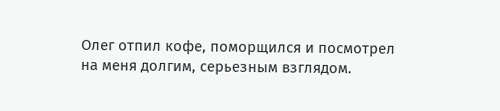Олег отпил кофе, поморщился и посмотрел на меня долгим, серьезным взглядом.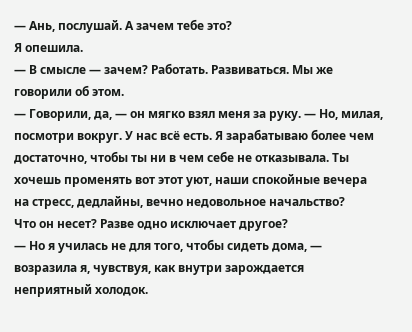— Ань, послушай. А зачем тебе это?
Я опешила.
— В смысле — зачем? Работать. Развиваться. Мы же говорили об этом.
— Говорили, да, — он мягко взял меня за руку. — Но, милая, посмотри вокруг. У нас всё есть. Я зарабатываю более чем достаточно, чтобы ты ни в чем себе не отказывала. Ты хочешь променять вот этот уют, наши спокойные вечера на стресс, дедлайны, вечно недовольное начальство?
Что он несет? Разве одно исключает другое?
— Но я училась не для того, чтобы сидеть дома, — возразила я, чувствуя, как внутри зарождается неприятный холодок.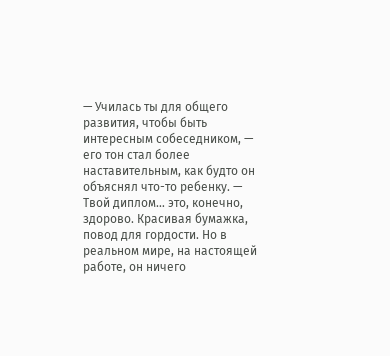— Училась ты для общего развития, чтобы быть интересным собеседником, — его тон стал более наставительным, как будто он объяснял что-то ребенку. — Твой диплом… это, конечно, здорово. Красивая бумажка, повод для гордости. Но в реальном мире, на настоящей работе, он ничего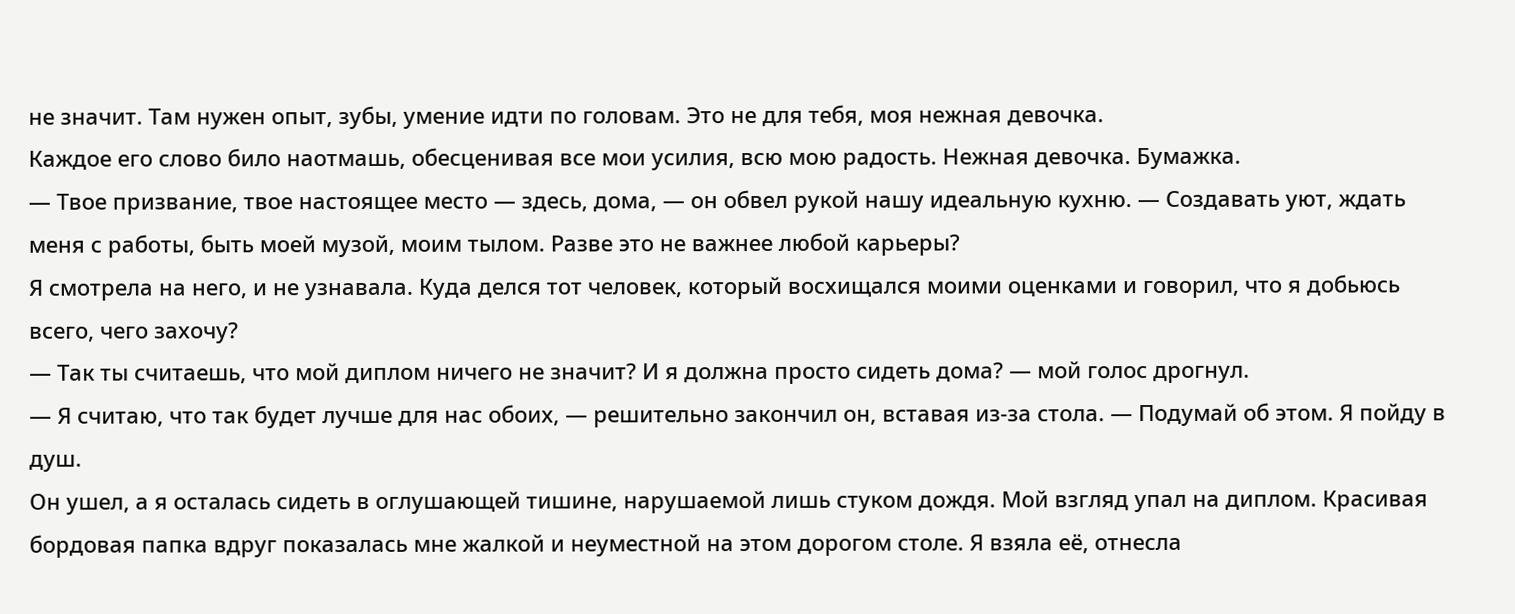не значит. Там нужен опыт, зубы, умение идти по головам. Это не для тебя, моя нежная девочка.
Каждое его слово било наотмашь, обесценивая все мои усилия, всю мою радость. Нежная девочка. Бумажка.
— Твое призвание, твое настоящее место — здесь, дома, — он обвел рукой нашу идеальную кухню. — Создавать уют, ждать меня с работы, быть моей музой, моим тылом. Разве это не важнее любой карьеры?
Я смотрела на него, и не узнавала. Куда делся тот человек, который восхищался моими оценками и говорил, что я добьюсь всего, чего захочу?
— Так ты считаешь, что мой диплом ничего не значит? И я должна просто сидеть дома? — мой голос дрогнул.
— Я считаю, что так будет лучше для нас обоих, — решительно закончил он, вставая из-за стола. — Подумай об этом. Я пойду в душ.
Он ушел, а я осталась сидеть в оглушающей тишине, нарушаемой лишь стуком дождя. Мой взгляд упал на диплом. Красивая бордовая папка вдруг показалась мне жалкой и неуместной на этом дорогом столе. Я взяла её, отнесла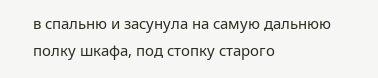в спальню и засунула на самую дальнюю полку шкафа, под стопку старого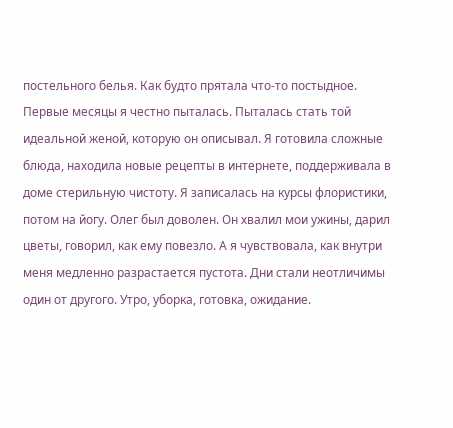постельного белья. Как будто прятала что-то постыдное.
Первые месяцы я честно пыталась. Пыталась стать той идеальной женой, которую он описывал. Я готовила сложные блюда, находила новые рецепты в интернете, поддерживала в доме стерильную чистоту. Я записалась на курсы флористики, потом на йогу. Олег был доволен. Он хвалил мои ужины, дарил цветы, говорил, как ему повезло. А я чувствовала, как внутри меня медленно разрастается пустота. Дни стали неотличимы один от другого. Утро, уборка, готовка, ожидание.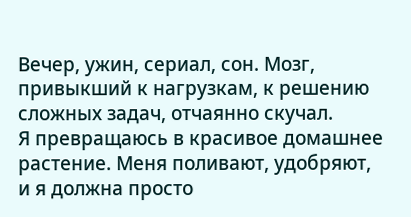Вечер, ужин, сериал, сон. Мозг, привыкший к нагрузкам, к решению сложных задач, отчаянно скучал.
Я превращаюсь в красивое домашнее растение. Меня поливают, удобряют, и я должна просто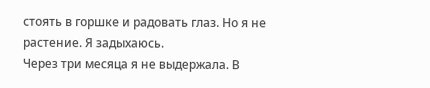стоять в горшке и радовать глаз. Но я не растение. Я задыхаюсь.
Через три месяца я не выдержала. В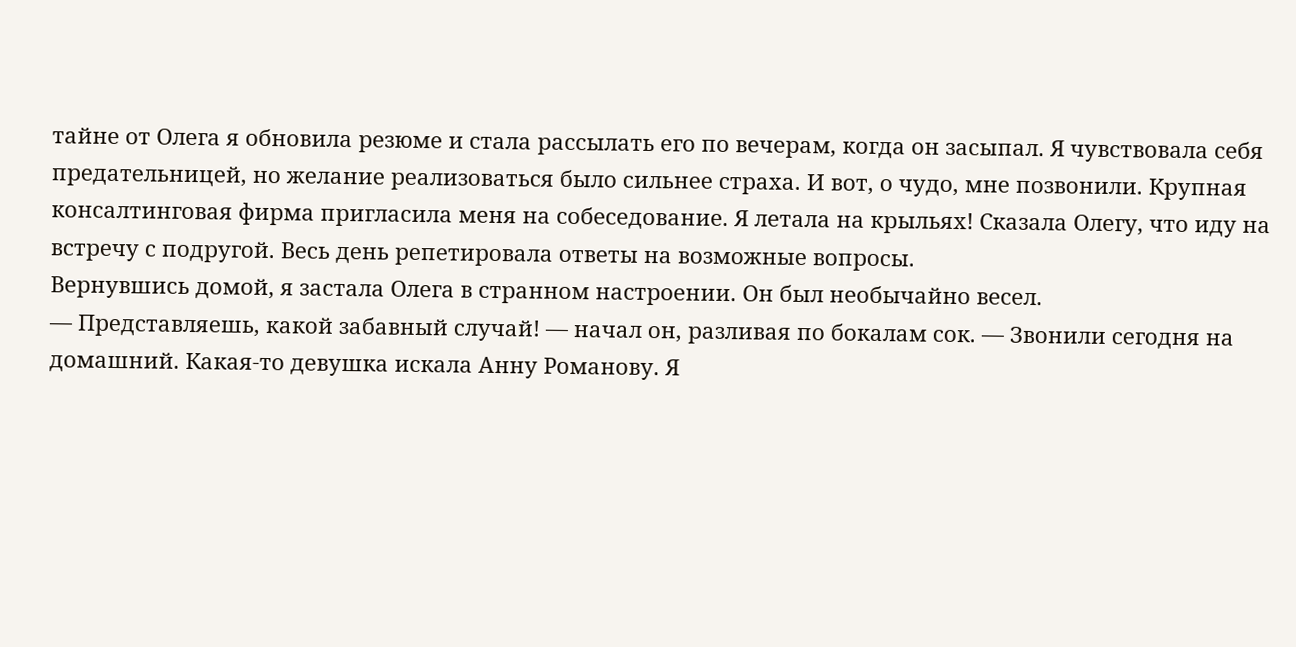тайне от Олега я обновила резюме и стала рассылать его по вечерам, когда он засыпал. Я чувствовала себя предательницей, но желание реализоваться было сильнее страха. И вот, о чудо, мне позвонили. Крупная консалтинговая фирма пригласила меня на собеседование. Я летала на крыльях! Сказала Олегу, что иду на встречу с подругой. Весь день репетировала ответы на возможные вопросы.
Вернувшись домой, я застала Олега в странном настроении. Он был необычайно весел.
— Представляешь, какой забавный случай! — начал он, разливая по бокалам сок. — Звонили сегодня на домашний. Какая-то девушка искала Анну Романову. Я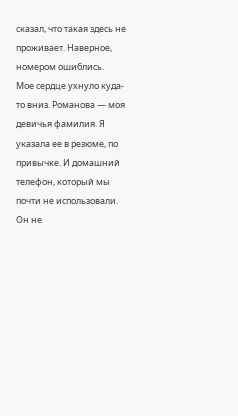сказал, что такая здесь не проживает. Наверное, номером ошиблись.
Мое сердце ухнуло куда-то вниз. Романова — моя девичья фамилия. Я указала ее в резюме, по привычке. И домашний телефон, который мы почти не использовали.
Он не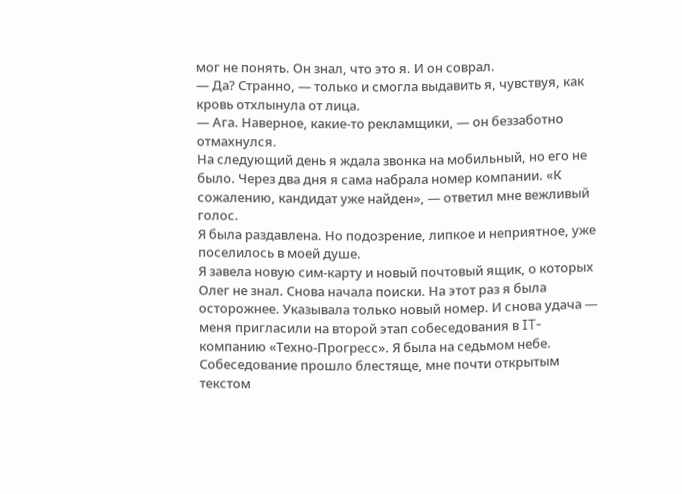мог не понять. Он знал, что это я. И он соврал.
— Да? Странно, — только и смогла выдавить я, чувствуя, как кровь отхлынула от лица.
— Ага. Наверное, какие-то рекламщики, — он беззаботно отмахнулся.
На следующий день я ждала звонка на мобильный, но его не было. Через два дня я сама набрала номер компании. «К сожалению, кандидат уже найден», — ответил мне вежливый голос.
Я была раздавлена. Но подозрение, липкое и неприятное, уже поселилось в моей душе.
Я завела новую сим-карту и новый почтовый ящик, о которых Олег не знал. Снова начала поиски. На этот раз я была осторожнее. Указывала только новый номер. И снова удача — меня пригласили на второй этап собеседования в IT-компанию «Техно-Прогресс». Я была на седьмом небе. Собеседование прошло блестяще, мне почти открытым текстом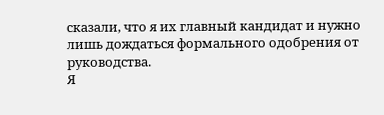сказали, что я их главный кандидат и нужно лишь дождаться формального одобрения от руководства.
Я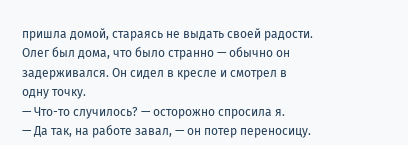пришла домой, стараясь не выдать своей радости. Олег был дома, что было странно — обычно он задерживался. Он сидел в кресле и смотрел в одну точку.
— Что-то случилось? — осторожно спросила я.
— Да так, на работе завал, — он потер переносицу.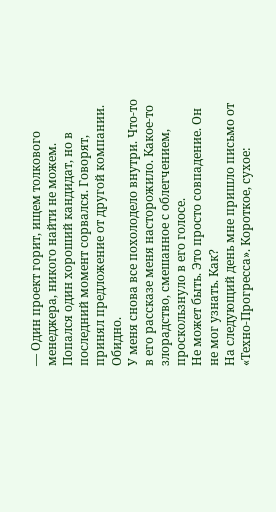— Один проект горит, ищем толкового менеджера, никого найти не можем. Попался один хороший кандидат, но в последний момент сорвался. Говорят, принял предложение от другой компании. Обидно.
У меня снова все похолодело внутри. Что-то в его рассказе меня насторожило. Какое-то злорадство, смешанное с облегчением, проскользнуло в его голосе.
Не может быть. Это просто совпадение. Он не мог узнать. Как?
На следующий день мне пришло письмо от «Техно-Прогресса». Короткое, сухое: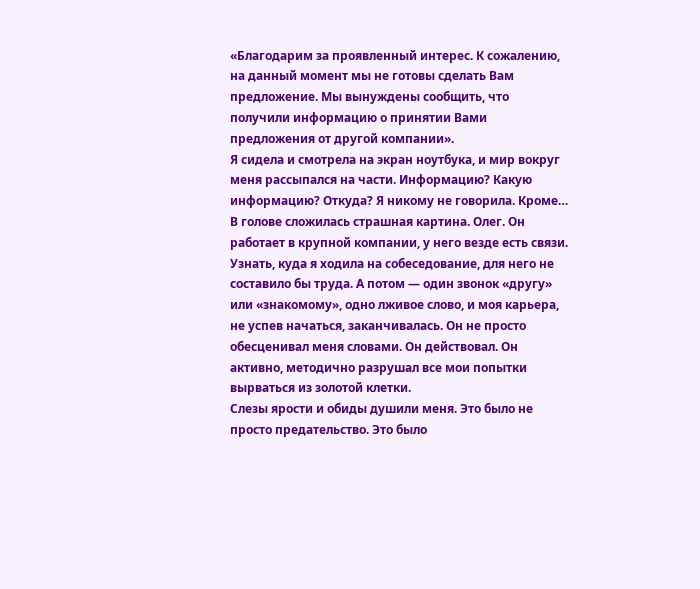«Благодарим за проявленный интерес. К сожалению, на данный момент мы не готовы сделать Вам предложение. Мы вынуждены сообщить, что получили информацию о принятии Вами предложения от другой компании».
Я сидела и смотрела на экран ноутбука, и мир вокруг меня рассыпался на части. Информацию? Какую информацию? Откуда? Я никому не говорила. Кроме…
В голове сложилась страшная картина. Олег. Он работает в крупной компании, у него везде есть связи. Узнать, куда я ходила на собеседование, для него не составило бы труда. А потом — один звонок «другу» или «знакомому», одно лживое слово, и моя карьера, не успев начаться, заканчивалась. Он не просто обесценивал меня словами. Он действовал. Он активно, методично разрушал все мои попытки вырваться из золотой клетки.
Слезы ярости и обиды душили меня. Это было не просто предательство. Это было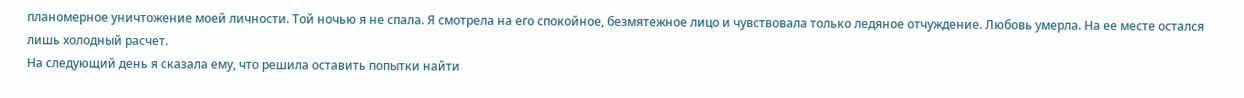планомерное уничтожение моей личности. Той ночью я не спала. Я смотрела на его спокойное, безмятежное лицо и чувствовала только ледяное отчуждение. Любовь умерла. На ее месте остался лишь холодный расчет.
На следующий день я сказала ему, что решила оставить попытки найти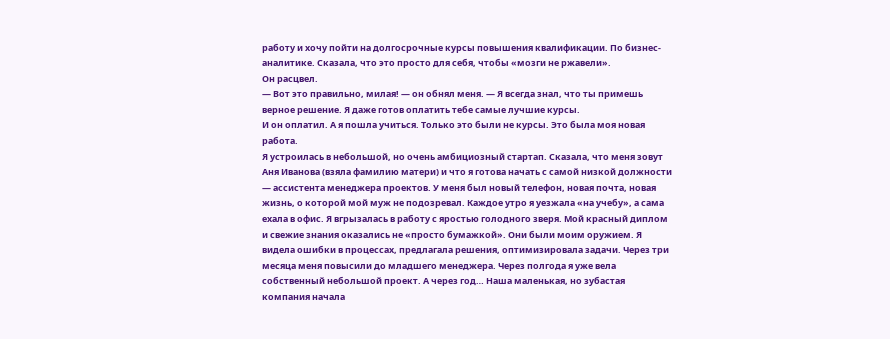работу и хочу пойти на долгосрочные курсы повышения квалификации. По бизнес-аналитике. Сказала, что это просто для себя, чтобы «мозги не ржавели».
Он расцвел.
— Вот это правильно, милая! — он обнял меня. — Я всегда знал, что ты примешь верное решение. Я даже готов оплатить тебе самые лучшие курсы.
И он оплатил. А я пошла учиться. Только это были не курсы. Это была моя новая работа.
Я устроилась в небольшой, но очень амбициозный стартап. Сказала, что меня зовут Аня Иванова (взяла фамилию матери) и что я готова начать с самой низкой должности — ассистента менеджера проектов. У меня был новый телефон, новая почта, новая жизнь, о которой мой муж не подозревал. Каждое утро я уезжала «на учебу», а сама ехала в офис. Я вгрызалась в работу с яростью голодного зверя. Мой красный диплом и свежие знания оказались не «просто бумажкой». Они были моим оружием. Я видела ошибки в процессах, предлагала решения, оптимизировала задачи. Через три месяца меня повысили до младшего менеджера. Через полгода я уже вела собственный небольшой проект. А через год… Наша маленькая, но зубастая компания начала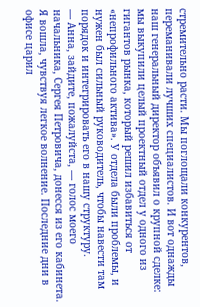стремительно расти. Мы поглощали конкурентов, переманивали лучших специалистов. И вот однажды наш генеральный директор объявил о крупной сделке: мы выкупили целый проектный отдел у одного из гигантов рынка, который решил избавиться от «непрофильного актива». У отдела были проблемы, и нужен был сильный руководитель, чтобы навести там порядок и интегрировать его в нашу структуру.
— Анна, зайдите, пожалуйста, — голос моего начальника, Сергея Петровича, донесся из его кабинета.
Я вошла, чувствуя легкое волнение. Последние дни в офисе царил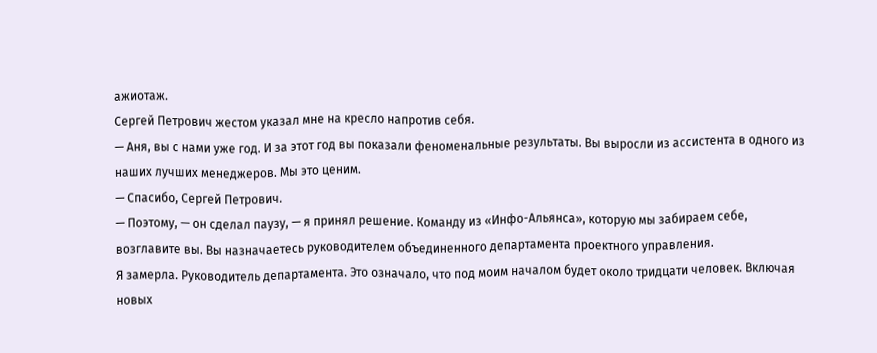ажиотаж.
Сергей Петрович жестом указал мне на кресло напротив себя.
— Аня, вы с нами уже год. И за этот год вы показали феноменальные результаты. Вы выросли из ассистента в одного из наших лучших менеджеров. Мы это ценим.
— Спасибо, Сергей Петрович.
— Поэтому, — он сделал паузу, — я принял решение. Команду из «Инфо-Альянса», которую мы забираем себе, возглавите вы. Вы назначаетесь руководителем объединенного департамента проектного управления.
Я замерла. Руководитель департамента. Это означало, что под моим началом будет около тридцати человек. Включая новых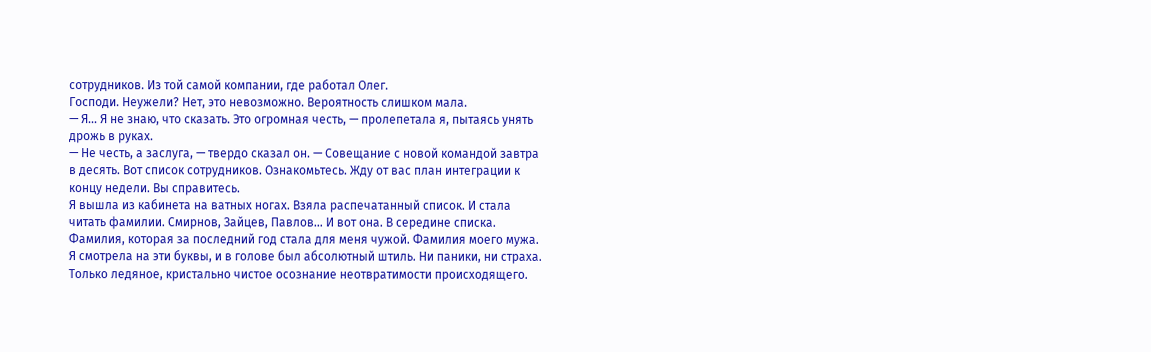сотрудников. Из той самой компании, где работал Олег.
Господи. Неужели? Нет, это невозможно. Вероятность слишком мала.
— Я… Я не знаю, что сказать. Это огромная честь, — пролепетала я, пытаясь унять дрожь в руках.
— Не честь, а заслуга, — твердо сказал он. — Совещание с новой командой завтра в десять. Вот список сотрудников. Ознакомьтесь. Жду от вас план интеграции к концу недели. Вы справитесь.
Я вышла из кабинета на ватных ногах. Взяла распечатанный список. И стала читать фамилии. Смирнов, Зайцев, Павлов… И вот она. В середине списка. Фамилия, которая за последний год стала для меня чужой. Фамилия моего мужа.
Я смотрела на эти буквы, и в голове был абсолютный штиль. Ни паники, ни страха. Только ледяное, кристально чистое осознание неотвратимости происходящего.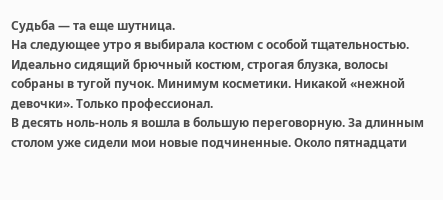Судьба — та еще шутница.
На следующее утро я выбирала костюм с особой тщательностью. Идеально сидящий брючный костюм, строгая блузка, волосы собраны в тугой пучок. Минимум косметики. Никакой «нежной девочки». Только профессионал.
В десять ноль-ноль я вошла в большую переговорную. За длинным столом уже сидели мои новые подчиненные. Около пятнадцати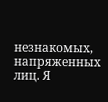незнакомых, напряженных лиц. Я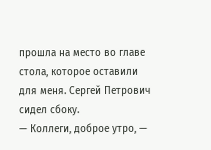прошла на место во главе стола, которое оставили для меня. Сергей Петрович сидел сбоку.
— Коллеги, доброе утро, —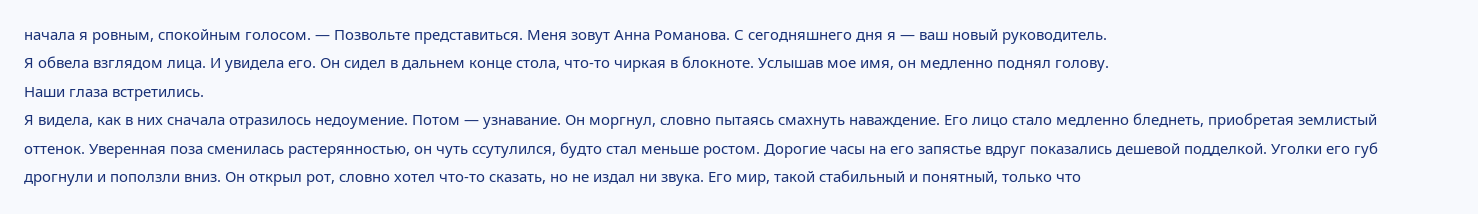начала я ровным, спокойным голосом. — Позвольте представиться. Меня зовут Анна Романова. С сегодняшнего дня я — ваш новый руководитель.
Я обвела взглядом лица. И увидела его. Он сидел в дальнем конце стола, что-то чиркая в блокноте. Услышав мое имя, он медленно поднял голову.
Наши глаза встретились.
Я видела, как в них сначала отразилось недоумение. Потом — узнавание. Он моргнул, словно пытаясь смахнуть наваждение. Его лицо стало медленно бледнеть, приобретая землистый оттенок. Уверенная поза сменилась растерянностью, он чуть ссутулился, будто стал меньше ростом. Дорогие часы на его запястье вдруг показались дешевой подделкой. Уголки его губ дрогнули и поползли вниз. Он открыл рот, словно хотел что-то сказать, но не издал ни звука. Его мир, такой стабильный и понятный, только что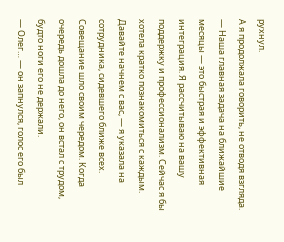рухнул.
А я продолжала говорить, не отводя взгляда.
— Наша главная задача на ближайшие месяцы — это быстрая и эффективная интеграция. Я рассчитываю на вашу поддержку и профессионализм. Сейчас я бы хотела кратко познакомиться с каждым. Давайте начнем с вас, — я указала на сотрудника, сидевшего ближе всех.
Совещание шло своим чередом. Когда очередь дошла до него, он встал с трудом, будто ноги его не держали.
— Олег… — он запнулся, голос его был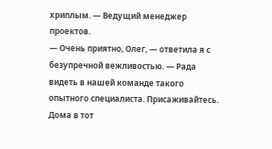хриплым. — Ведущий менеджер проектов.
— Очень приятно, Олег, — ответила я с безупречной вежливостью. — Рада видеть в нашей команде такого опытного специалиста. Присаживайтесь.
Дома в тот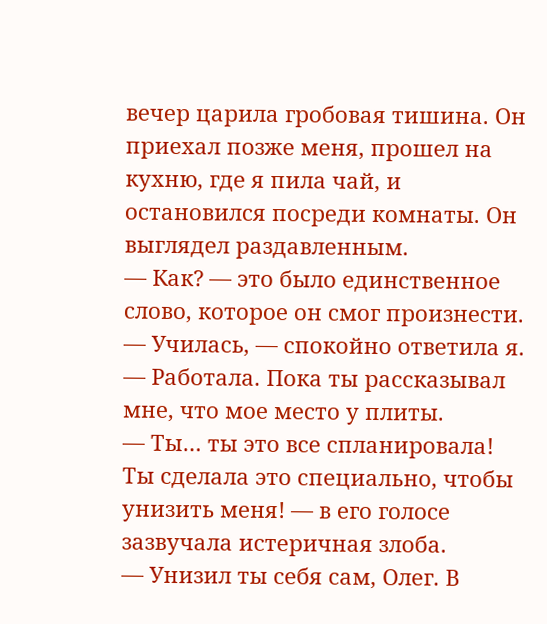вечер царила гробовая тишина. Он приехал позже меня, прошел на кухню, где я пила чай, и остановился посреди комнаты. Он выглядел раздавленным.
— Как? — это было единственное слово, которое он смог произнести.
— Училась, — спокойно ответила я. — Работала. Пока ты рассказывал мне, что мое место у плиты.
— Ты… ты это все спланировала! Ты сделала это специально, чтобы унизить меня! — в его голосе зазвучала истеричная злоба.
— Унизил ты себя сам, Олег. В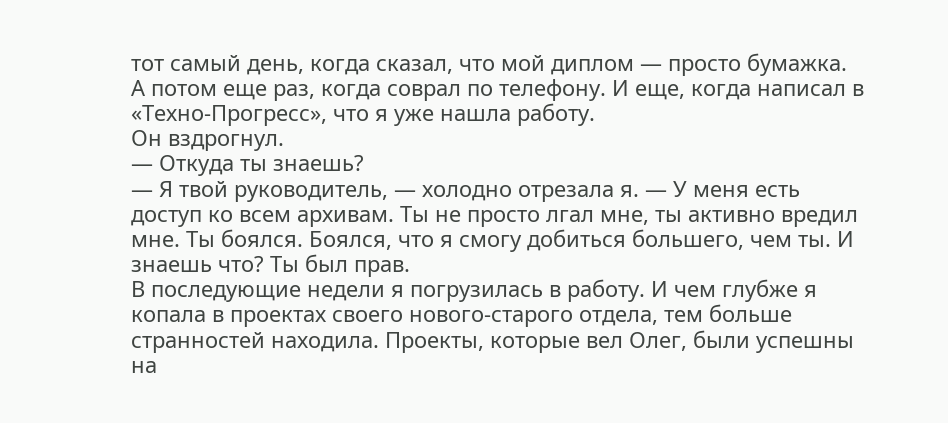тот самый день, когда сказал, что мой диплом — просто бумажка. А потом еще раз, когда соврал по телефону. И еще, когда написал в «Техно-Прогресс», что я уже нашла работу.
Он вздрогнул.
— Откуда ты знаешь?
— Я твой руководитель, — холодно отрезала я. — У меня есть доступ ко всем архивам. Ты не просто лгал мне, ты активно вредил мне. Ты боялся. Боялся, что я смогу добиться большего, чем ты. И знаешь что? Ты был прав.
В последующие недели я погрузилась в работу. И чем глубже я копала в проектах своего нового-старого отдела, тем больше странностей находила. Проекты, которые вел Олег, были успешны на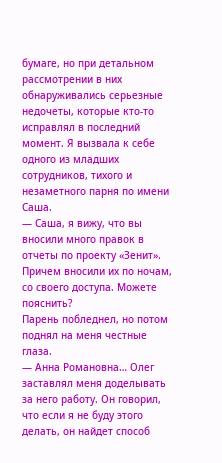бумаге, но при детальном рассмотрении в них обнаруживались серьезные недочеты, которые кто-то исправлял в последний момент. Я вызвала к себе одного из младших сотрудников, тихого и незаметного парня по имени Саша.
— Саша, я вижу, что вы вносили много правок в отчеты по проекту «Зенит». Причем вносили их по ночам, со своего доступа. Можете пояснить?
Парень побледнел, но потом поднял на меня честные глаза.
— Анна Романовна… Олег заставлял меня доделывать за него работу. Он говорил, что если я не буду этого делать, он найдет способ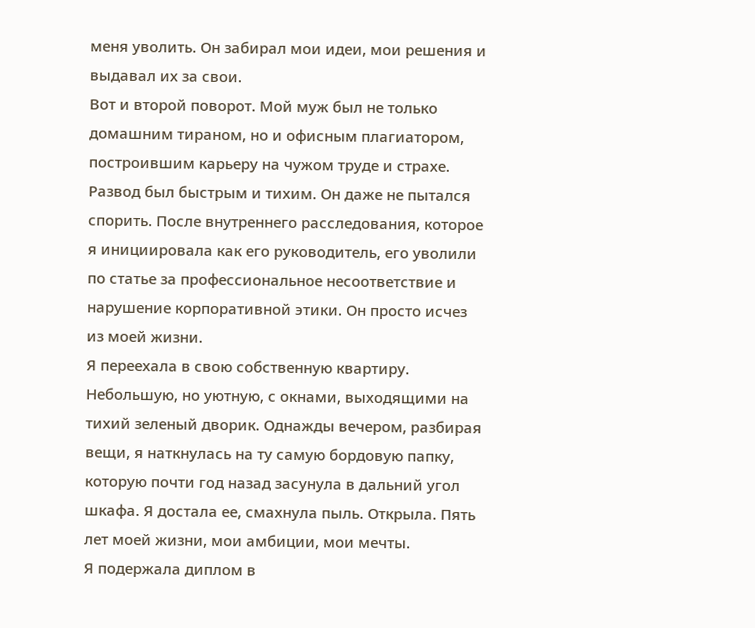меня уволить. Он забирал мои идеи, мои решения и выдавал их за свои.
Вот и второй поворот. Мой муж был не только домашним тираном, но и офисным плагиатором, построившим карьеру на чужом труде и страхе.
Развод был быстрым и тихим. Он даже не пытался спорить. После внутреннего расследования, которое я инициировала как его руководитель, его уволили по статье за профессиональное несоответствие и нарушение корпоративной этики. Он просто исчез из моей жизни.
Я переехала в свою собственную квартиру. Небольшую, но уютную, с окнами, выходящими на тихий зеленый дворик. Однажды вечером, разбирая вещи, я наткнулась на ту самую бордовую папку, которую почти год назад засунула в дальний угол шкафа. Я достала ее, смахнула пыль. Открыла. Пять лет моей жизни, мои амбиции, мои мечты.
Я подержала диплом в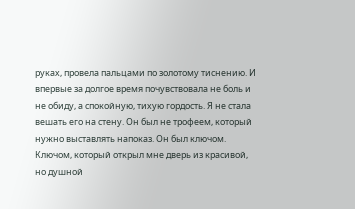руках, провела пальцами по золотому тиснению. И впервые за долгое время почувствовала не боль и не обиду, а спокойную, тихую гордость. Я не стала вешать его на стену. Он был не трофеем, который нужно выставлять напоказ. Он был ключом. Ключом, который открыл мне дверь из красивой, но душной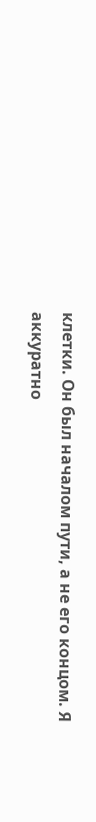клетки. Он был началом пути, а не его концом. Я аккуратно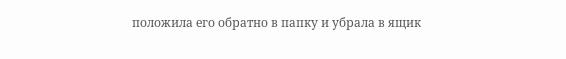положила его обратно в папку и убрала в ящик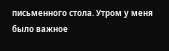письменного стола. Утром у меня было важное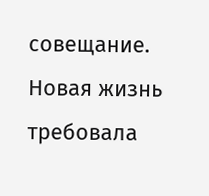совещание. Новая жизнь требовала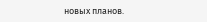новых планов.